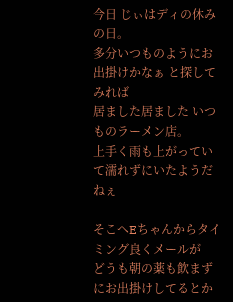今日 じぃはディの休みの日。
多分いつものようにお出掛けかなぁ と探してみれば
居ました居ました いつものラーメン店。
上手く雨も上がっていて濡れずにいたようだねぇ

そこへEちゃんからタイミング良くメールが
どうも朝の薬も飲まずにお出掛けしてるとか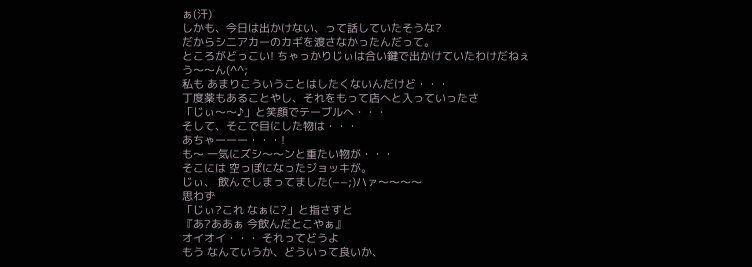ぁ(汗)
しかも、今日は出かけない、って話していたそうな?
だからシニアカーのカギを渡さなかったんだって。
ところがどっこい! ちゃっかりじぃは合い鍵で出かけていたわけだねぇ
う〜〜ん(^^;
私も あまりこういうことはしたくないんだけど・・・
丁度薬もあることやし、それをもって店へと入っていったさ
「じぃ〜〜♪」と笑顔でテーブルへ・・・
そして、そこで目にした物は・・・
あちゃーーー・・・!
も〜 一気にズシ〜〜ンと重たい物が・・・
そこには 空っぽになったジョッキが。
じぃ、 飲んでしまってました(−−;)ハァ〜〜〜〜
思わず
「じぃ?これ なぁに?」と指さすと
『あ?ああぁ 今飲んだとこやぁ』
オイオイ・・・ それってどうよ
もう なんていうか、どういって良いか、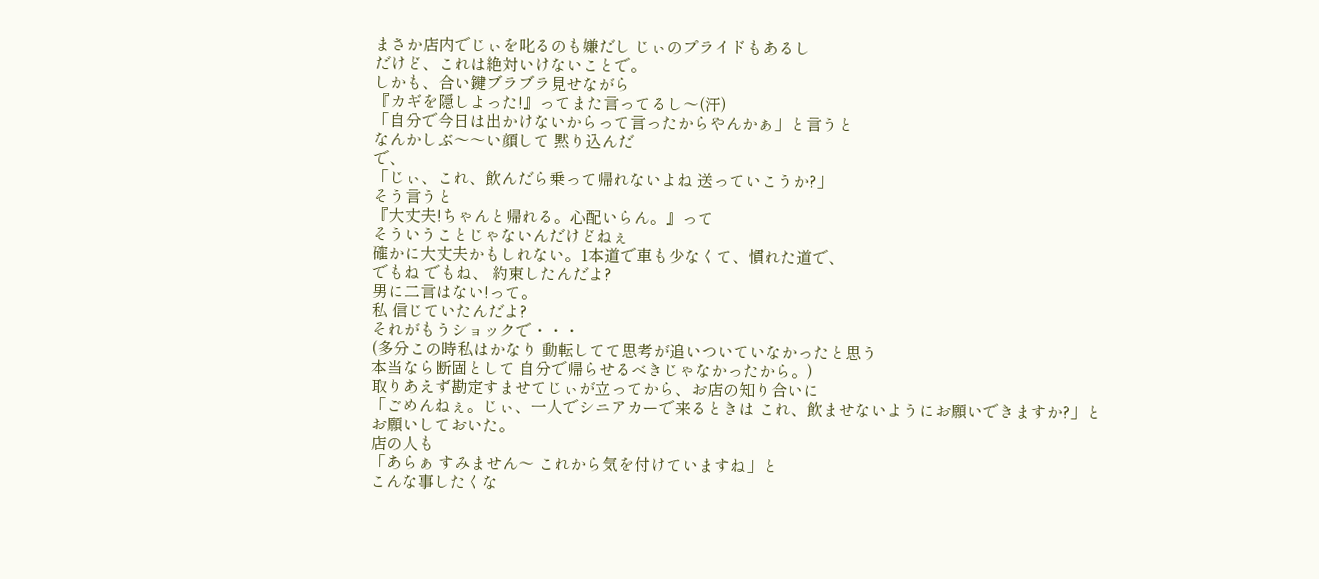まさか店内でじぃを叱るのも嫌だし じぃのプライドもあるし
だけど、これは絶対いけないことで。
しかも、合い鍵ブラブラ見せながら
『カギを隠しよった!』ってまた言ってるし〜(汗)
「自分で今日は出かけないからって言ったからやんかぁ」と言うと
なんかしぶ〜〜い顔して 黙り込んだ
で、
「じぃ、これ、飲んだら乗って帰れないよね 送っていこうか?」
そう言うと
『大丈夫!ちゃんと帰れる。心配いらん。』って
そういうことじゃないんだけどねぇ
確かに大丈夫かもしれない。1本道で車も少なくて、慣れた道で、
でもね でもね、 約束したんだよ?
男に二言はない!って。
私 信じていたんだよ?
それがもうショックで・・・
(多分この時私はかなり 動転してて思考が追いついていなかったと思う
本当なら断固として 自分で帰らせるべきじゃなかったから。)
取りあえず勘定すませてじぃが立ってから、お店の知り合いに
「ごめんねぇ。じぃ、一人でシニアカーで来るときは これ、飲ませないようにお願いできますか?」と お願いしておいた。
店の人も
「あらぁ すみません〜 これから気を付けていますね」と
こんな事したくな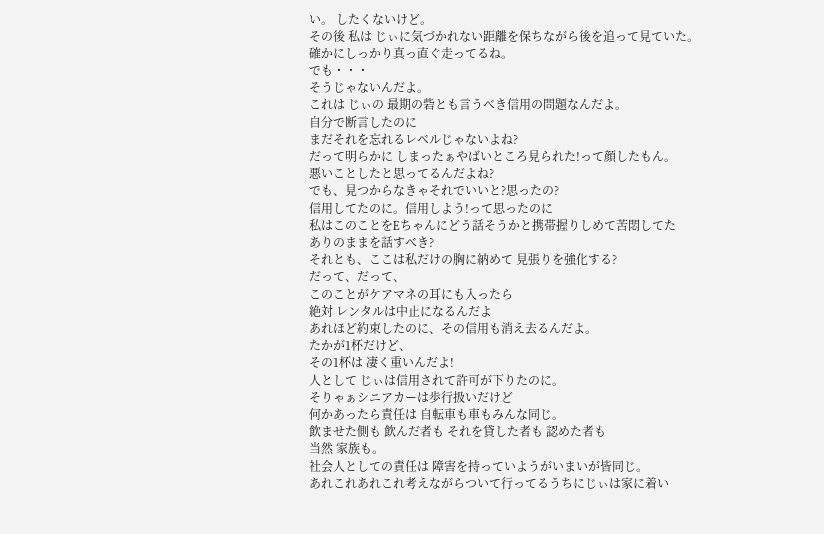い。 したくないけど。
その後 私は じぃに気づかれない距離を保ちながら後を追って見ていた。
確かにしっかり真っ直ぐ走ってるね。
でも・・・
そうじゃないんだよ。
これは じぃの 最期の砦とも言うべき信用の問題なんだよ。
自分で断言したのに
まだそれを忘れるレベルじゃないよね?
だって明らかに しまったぁやばいところ見られた!って顔したもん。
悪いことしたと思ってるんだよね?
でも、見つからなきゃそれでいいと?思ったの?
信用してたのに。信用しよう!って思ったのに
私はこのことをEちゃんにどう話そうかと携帯握りしめて苦悶してた
ありのままを話すべき?
それとも、ここは私だけの胸に納めて 見張りを強化する?
だって、だって、
このことがケアマネの耳にも入ったら
絶対 レンタルは中止になるんだよ
あれほど約束したのに、その信用も消え去るんだよ。
たかが1杯だけど、
その1杯は 凄く重いんだよ!
人として じぃは信用されて許可が下りたのに。
そりゃぁシニアカーは歩行扱いだけど
何かあったら責任は 自転車も車もみんな同じ。
飲ませた側も 飲んだ者も それを貸した者も 認めた者も
当然 家族も。
社会人としての責任は 障害を持っていようがいまいが皆同じ。
あれこれあれこれ考えながらついて行ってるうちにじぃは家に着い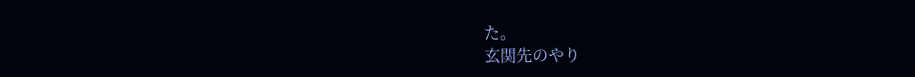た。
玄関先のやり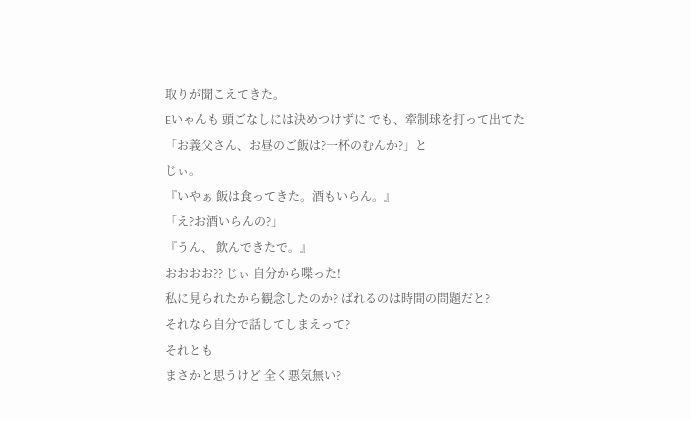取りが聞こえてきた。
Eいゃんも 頭ごなしには決めつけずに でも、牽制球を打って出てた
「お義父さん、お昼のご飯は?一杯のむんか?」と
じぃ。
『いやぁ 飯は食ってきた。酒もいらん。』
「え?お酒いらんの?」
『うん、 飲んできたで。』
おおおお?? じぃ 自分から喋った!
私に見られたから観念したのか? ばれるのは時間の問題だと?
それなら自分で話してしまえって?
それとも
まさかと思うけど 全く悪気無い?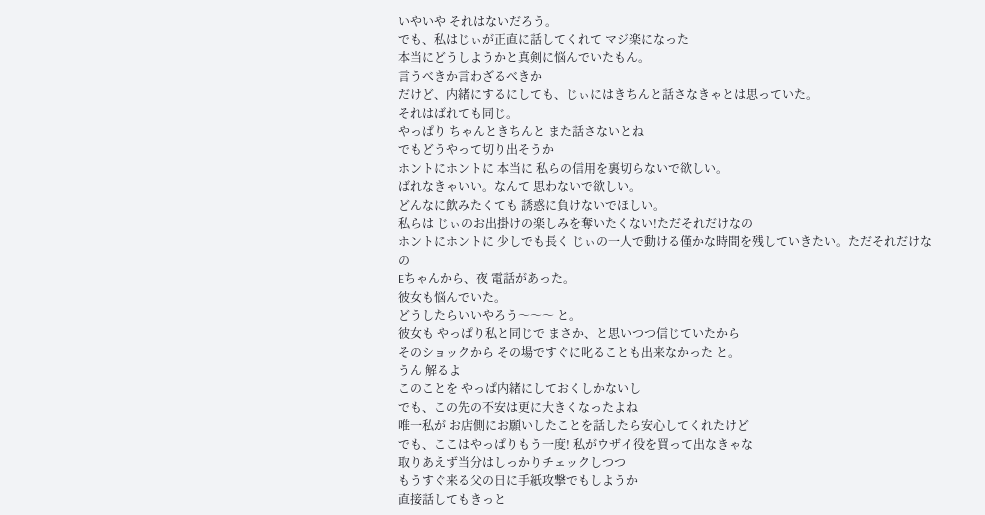いやいや それはないだろう。
でも、私はじぃが正直に話してくれて マジ楽になった
本当にどうしようかと真剣に悩んでいたもん。
言うべきか言わざるべきか
だけど、内緒にするにしても、じぃにはきちんと話さなきゃとは思っていた。
それはばれても同じ。
やっぱり ちゃんときちんと また話さないとね
でもどうやって切り出そうか
ホントにホントに 本当に 私らの信用を裏切らないで欲しい。
ばれなきゃいい。なんて 思わないで欲しい。
どんなに飲みたくても 誘惑に負けないでほしい。
私らは じぃのお出掛けの楽しみを奪いたくない!ただそれだけなの
ホントにホントに 少しでも長く じぃの一人で動ける僅かな時間を残していきたい。ただそれだけなの
Eちゃんから、夜 電話があった。
彼女も悩んでいた。
どうしたらいいやろう〜〜〜 と。
彼女も やっぱり私と同じで まさか、と思いつつ信じていたから
そのショックから その場ですぐに叱ることも出来なかった と。
うん 解るよ
このことを やっぱ内緒にしておくしかないし
でも、この先の不安は更に大きくなったよね
唯一私が お店側にお願いしたことを話したら安心してくれたけど
でも、ここはやっぱりもう一度! 私がウザイ役を買って出なきゃな
取りあえず当分はしっかりチェックしつつ
もうすぐ来る父の日に手紙攻撃でもしようか
直接話してもきっと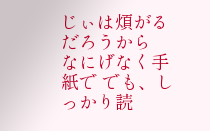じぃは煩がるだろうから
なにげなく手紙で でも、しっかり読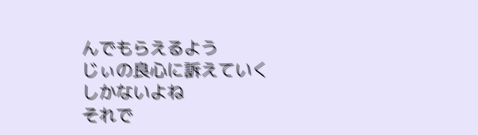んでもらえるよう
じぃの良心に訴えていくしかないよね
それで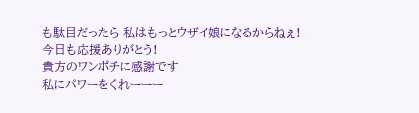も駄目だったら 私はもっとウザイ娘になるからねぇ!
今日も応援ありがとう!
貴方のワンポチに感謝です
私にパワーをくれーーー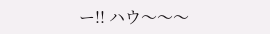ー!! ハウ〜〜〜